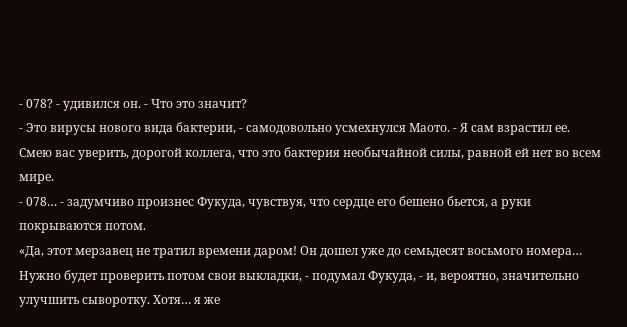- 078? - удивился он. - Что это значит?
- Это вирусы нового вида бактерии, - самодовольно усмехнулся Маото. - Я сам взрастил ее. Смею вас уверить, дорогой коллега, что это бактерия необычайной силы, равной ей нет во всем мире.
- 078… - задумчиво произнес Фукуда, чувствуя, что сердце его бешено бьется, а руки покрываются потом.
«Да, этот мерзавец не тратил времени даром! Он дошел уже до семьдесят восьмого номера… Нужно будет проверить потом свои выкладки, - подумал Фукуда, - и, вероятно, значительно улучшить сыворотку. Хотя… я же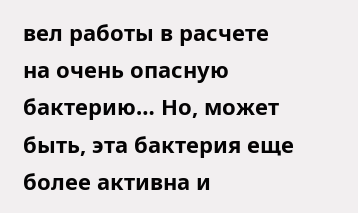вел работы в расчете на очень опасную бактерию… Но, может быть, эта бактерия еще более активна и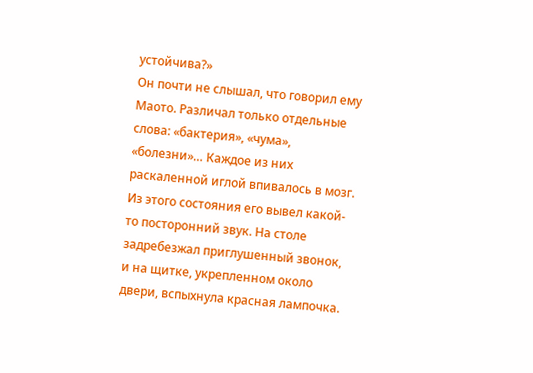устойчива?»
Он почти не слышал, что говорил ему Маото. Различал только отдельные слова: «бактерия», «чума», «болезни»… Каждое из них раскаленной иглой впивалось в мозг.
Из этого состояния его вывел какой-то посторонний звук. На столе задребезжал приглушенный звонок, и на щитке, укрепленном около двери, вспыхнула красная лампочка.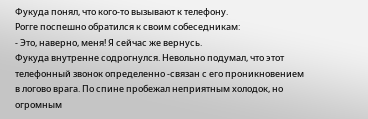Фукуда понял, что кого-то вызывают к телефону.
Рогге поспешно обратился к своим собеседникам:
- Это, наверно, меня! Я сейчас же вернусь.
Фукуда внутренне содрогнулся. Невольно подумал, что этот телефонный звонок определенно -связан с его проникновением в логово врага. По спине пробежал неприятным холодок, но огромным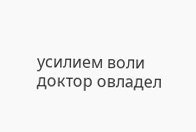усилием воли доктор овладел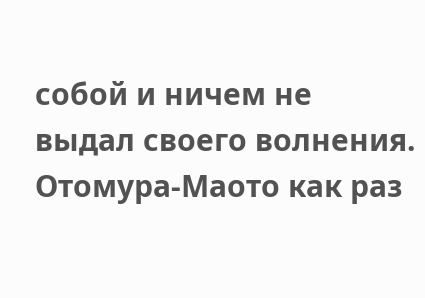собой и ничем не выдал своего волнения. Отомура-Маото как раз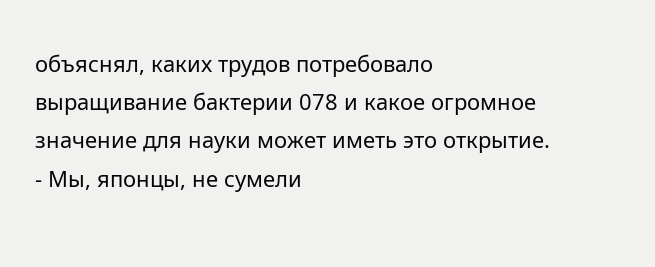объяснял, каких трудов потребовало выращивание бактерии 078 и какое огромное значение для науки может иметь это открытие.
- Мы, японцы, не сумели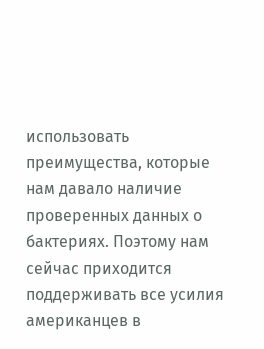использовать преимущества, которые нам давало наличие проверенных данных о бактериях. Поэтому нам сейчас приходится поддерживать все усилия американцев в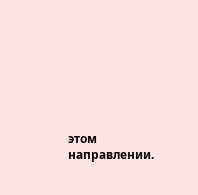этом направлении.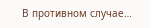В противном случае…